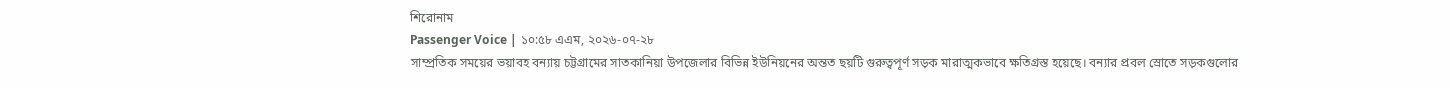শিরোনাম
Passenger Voice | ১০:৫৮ এএম, ২০২৬-০৭-২৮
সাম্প্রতিক সময়ের ভয়াবহ বন্যায় চট্টগ্রামের সাতকানিয়া উপজেলার বিভিন্ন ইউনিয়নের অন্তত ছয়টি গুরুত্বপূর্ণ সড়ক মারাত্মকভাবে ক্ষতিগ্রস্ত হয়েছে। বন্যার প্রবল স্রোতে সড়কগুলোর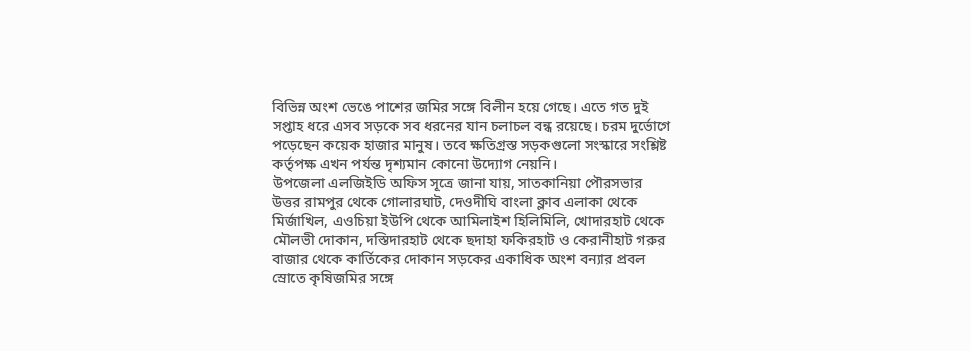বিভিন্ন অংশ ভেঙে পাশের জমির সঙ্গে বিলীন হয়ে গেছে। এতে গত দুই সপ্তাহ ধরে এসব সড়কে সব ধরনের যান চলাচল বন্ধ রয়েছে। চরম দুর্ভোগে পড়েছেন কয়েক হাজার মানুষ। তবে ক্ষতিগ্রস্ত সড়কগুলো সংস্কারে সংশ্লিষ্ট কর্তৃপক্ষ এখন পর্যন্ত দৃশ্যমান কোনো উদ্যোগ নেয়নি।
উপজেলা এলজিইডি অফিস সূত্রে জানা যায়, সাতকানিয়া পৌরসভার উত্তর রামপুর থেকে গোলারঘাট, দেওদীঘি বাংলা ক্লাব এলাকা থেকে মির্জাখিল, এওচিয়া ইউপি থেকে আমিলাইশ হিলিমিলি, খোদারহাট থেকে মৌলভী দোকান, দস্তিদারহাট থেকে ছদাহা ফকিরহাট ও কেরানীহাট গরুর বাজার থেকে কার্তিকের দোকান সড়কের একাধিক অংশ বন্যার প্রবল স্রোতে কৃষিজমির সঙ্গে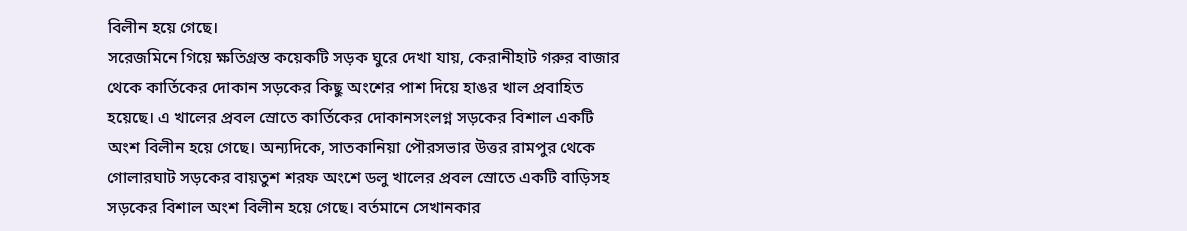বিলীন হয়ে গেছে।
সরেজমিনে গিয়ে ক্ষতিগ্রস্ত কয়েকটি সড়ক ঘুরে দেখা যায়, কেরানীহাট গরুর বাজার থেকে কার্তিকের দোকান সড়কের কিছু অংশের পাশ দিয়ে হাঙর খাল প্রবাহিত হয়েছে। এ খালের প্রবল স্রোতে কার্তিকের দোকানসংলগ্ন সড়কের বিশাল একটি অংশ বিলীন হয়ে গেছে। অন্যদিকে, সাতকানিয়া পৌরসভার উত্তর রামপুর থেকে গোলারঘাট সড়কের বায়তুশ শরফ অংশে ডলু খালের প্রবল স্রোতে একটি বাড়িসহ সড়কের বিশাল অংশ বিলীন হয়ে গেছে। বর্তমানে সেখানকার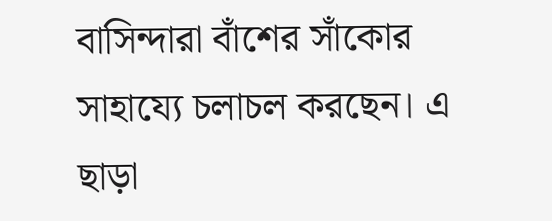বাসিন্দারা বাঁশের সাঁকোর সাহায্যে চলাচল করছেন। এ ছাড়া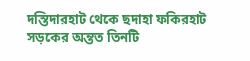দস্তিদারহাট থেকে ছদাহা ফকিরহাট সড়কের অন্তত তিনটি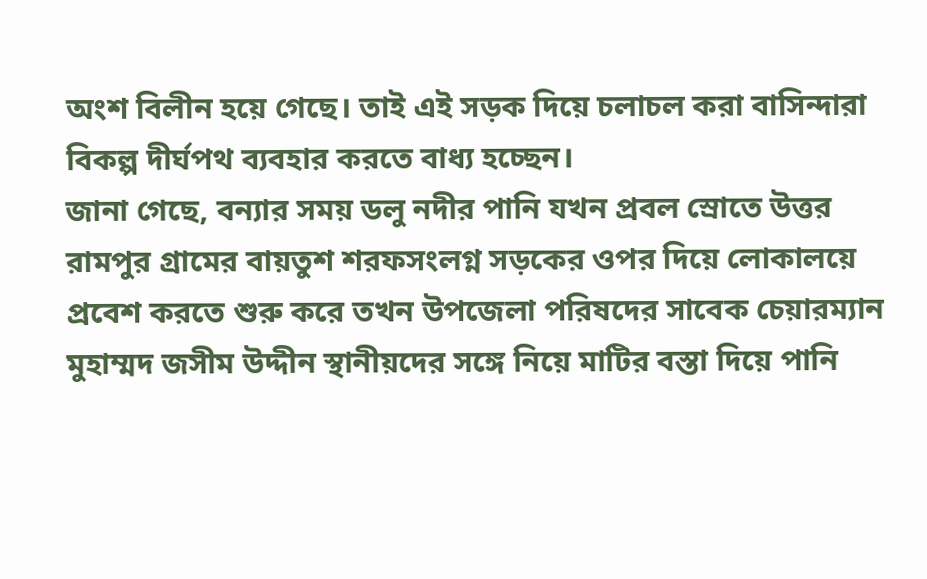অংশ বিলীন হয়ে গেছে। তাই এই সড়ক দিয়ে চলাচল করা বাসিন্দারা বিকল্প দীর্ঘপথ ব্যবহার করতে বাধ্য হচ্ছেন।
জানা গেছে, বন্যার সময় ডলু নদীর পানি যখন প্রবল স্রোতে উত্তর রামপুর গ্রামের বায়তুশ শরফসংলগ্ন সড়কের ওপর দিয়ে লোকালয়ে প্রবেশ করতে শুরু করে তখন উপজেলা পরিষদের সাবেক চেয়ারম্যান মুহাম্মদ জসীম উদ্দীন স্থানীয়দের সঙ্গে নিয়ে মাটির বস্তা দিয়ে পানি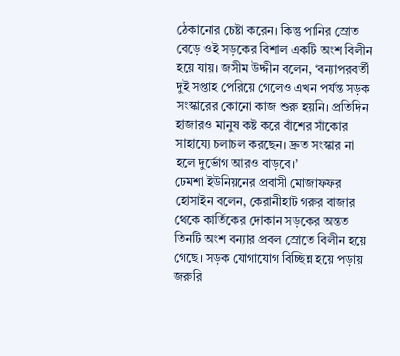ঠেকানোর চেষ্টা করেন। কিন্তু পানির স্রোত বেড়ে ওই সড়কের বিশাল একটি অংশ বিলীন হয়ে যায়। জসীম উদ্দীন বলেন, ‘বন্যাপরবর্তী দুই সপ্তাহ পেরিয়ে গেলেও এখন পর্যন্ত সড়ক সংস্কারের কোনো কাজ শুরু হয়নি। প্রতিদিন হাজারও মানুষ কষ্ট করে বাঁশের সাঁকোর সাহায্যে চলাচল করছেন। দ্রুত সংস্কার না হলে দুর্ভোগ আরও বাড়বে।’
ঢেমশা ইউনিয়নের প্রবাসী মোজাফফর হোসাইন বলেন, কেরানীহাট গরুর বাজার থেকে কার্তিকের দোকান সড়কের অন্তত তিনটি অংশ বন্যার প্রবল স্রোতে বিলীন হয়ে গেছে। সড়ক যোগাযোগ বিচ্ছিন্ন হয়ে পড়ায় জরুরি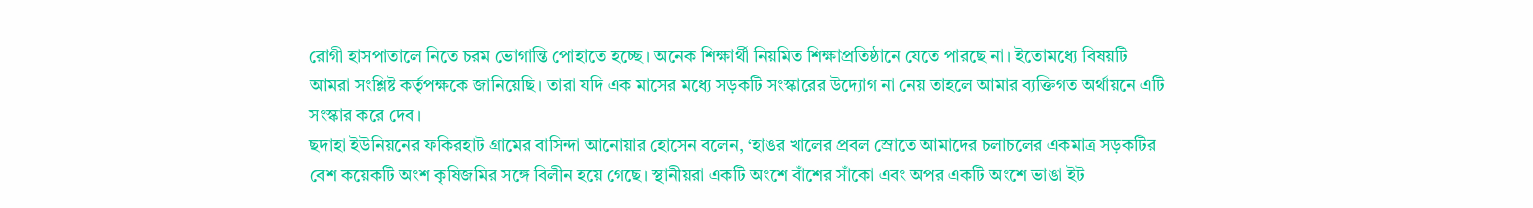রোগী হাসপাতালে নিতে চরম ভোগান্তি পোহাতে হচ্ছে। অনেক শিক্ষার্থী নিয়মিত শিক্ষাপ্রতিষ্ঠানে যেতে পারছে না। ইতোমধ্যে বিষয়টি আমরা সংশ্লিষ্ট কর্তৃপক্ষকে জানিয়েছি। তারা যদি এক মাসের মধ্যে সড়কটি সংস্কারের উদ্যোগ না নেয় তাহলে আমার ব্যক্তিগত অর্থায়নে এটি সংস্কার করে দেব।
ছদাহা ইউনিয়নের ফকিরহাট গ্রামের বাসিন্দা আনোয়ার হোসেন বলেন, ‘হাঙর খালের প্রবল স্রোতে আমাদের চলাচলের একমাত্র সড়কটির বেশ কয়েকটি অংশ কৃষিজমির সঙ্গে বিলীন হয়ে গেছে। স্থানীয়রা একটি অংশে বাঁশের সাঁকো এবং অপর একটি অংশে ভাঙা ইট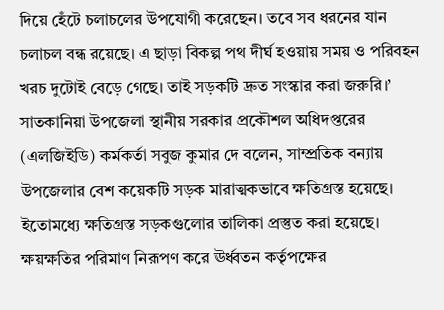দিয়ে হেঁটে চলাচলের উপযোগী করেছেন। তবে সব ধরনের যান চলাচল বন্ধ রয়েছে। এ ছাড়া বিকল্প পথ দীর্ঘ হওয়ায় সময় ও পরিবহন খরচ দুটোই বেড়ে গেছে। তাই সড়কটি দ্রুত সংস্কার করা জরুরি।’
সাতকানিয়া উপজেলা স্থানীয় সরকার প্রকৌশল অধিদপ্তরের (এলজিইডি) কর্মকর্তা সবুজ কুমার দে বলেন, সাম্প্রতিক বন্যায় উপজেলার বেশ কয়েকটি সড়ক মারাত্মকভাবে ক্ষতিগ্রস্ত হয়েছে। ইতোমধ্যে ক্ষতিগ্রস্ত সড়কগুলোর তালিকা প্রস্তুত করা হয়েছে। ক্ষয়ক্ষতির পরিমাণ নিরূপণ করে ঊর্ধ্বতন কর্তৃপক্ষের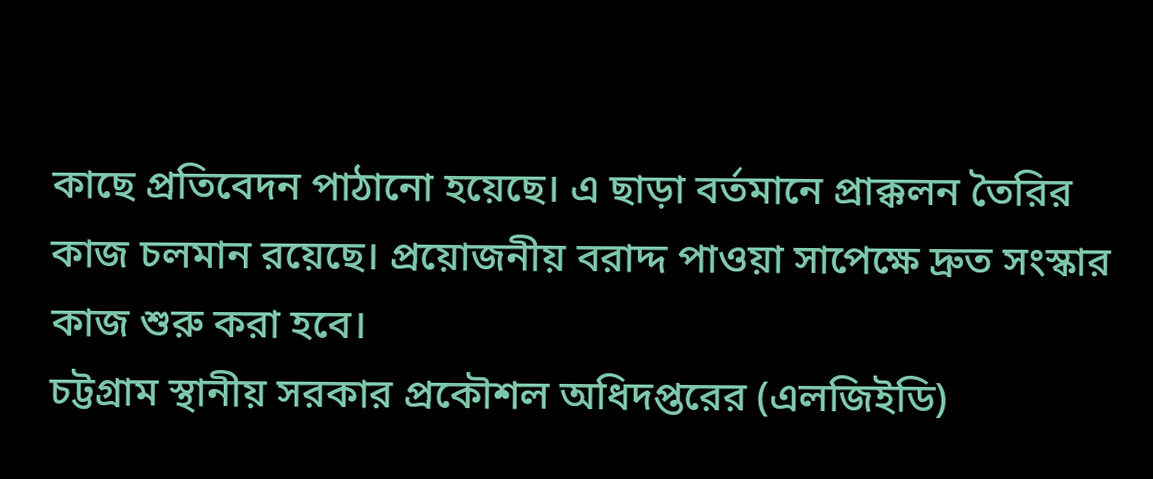কাছে প্রতিবেদন পাঠানো হয়েছে। এ ছাড়া বর্তমানে প্রাক্কলন তৈরির কাজ চলমান রয়েছে। প্রয়োজনীয় বরাদ্দ পাওয়া সাপেক্ষে দ্রুত সংস্কার কাজ শুরু করা হবে।
চট্টগ্রাম স্থানীয় সরকার প্রকৌশল অধিদপ্তরের (এলজিইডি)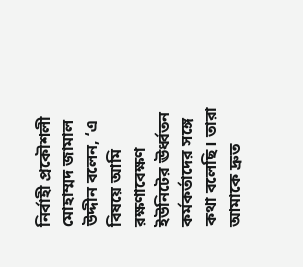নির্বাহী প্রকৌশলী মোহাম্মদ জামাল উদ্দীন বলেন, ‘এ বিষয়ে আমি রক্ষণাবেক্ষণ ইউনিটের ঊর্ধ্বতন কর্মকর্তাদের সঙ্গে কথা বলেছি। তারা আমাকে দ্রুত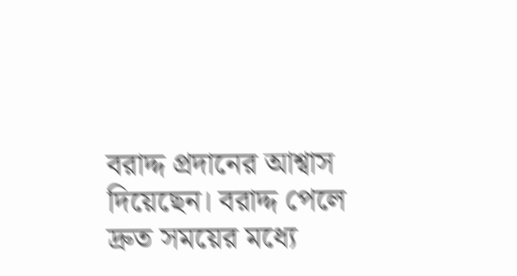বরাদ্দ প্রদানের আশ্বাস দিয়েছেন। বরাদ্দ পেলে দ্রুত সময়ের মধ্যে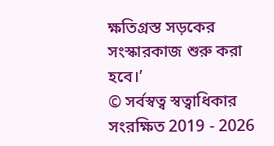ক্ষতিগ্রস্ত সড়কের সংস্কারকাজ শুরু করা হবে।’
© সর্বস্বত্ব স্বত্বাধিকার সংরক্ষিত 2019 - 2026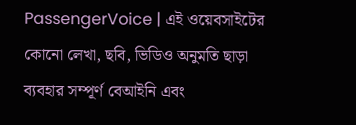PassengerVoice | এই ওয়েবসাইটের কোনো লেখা, ছবি, ভিডিও অনুমতি ছাড়া ব্যবহার সম্পূর্ণ বেআইনি এবং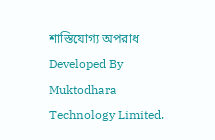শাস্তিযোগ্য অপরাধ
Developed By Muktodhara Technology Limited.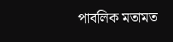পাবলিক মতামত